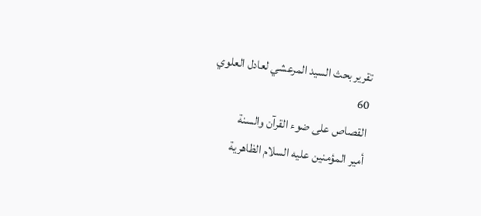تقرير بحث السيد المرعشي لعادل العلوي
60
القصاص على ضوء القرآن والسنة
أمير المؤمنين عليه السلام الظاهرية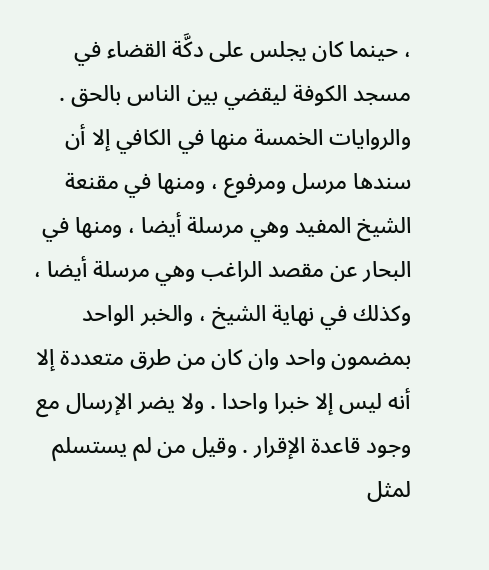، حينما كان يجلس على دكَّة القضاء في مسجد الكوفة ليقضي بين الناس بالحق . والروايات الخمسة منها في الكافي إلا أن سندها مرسل ومرفوع ، ومنها في مقنعة الشيخ المفيد وهي مرسلة أيضا ، ومنها في البحار عن مقصد الراغب وهي مرسلة أيضا ، وكذلك في نهاية الشيخ ، والخبر الواحد بمضمون واحد وان كان من طرق متعددة إلا أنه ليس إلا خبرا واحدا . ولا يضر الإرسال مع وجود قاعدة الإقرار . وقيل من لم يستسلم لمثل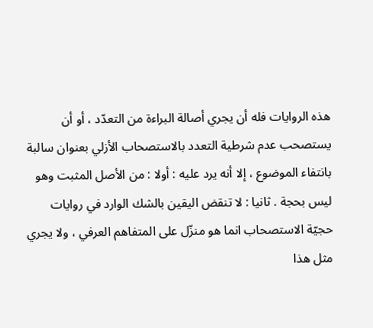هذه الروايات فله أن يجري أصالة البراءة من التعدّد ، أو أن يستصحب عدم شرطية التعدد بالاستصحاب الأزلي بعنوان سالبة بانتفاء الموضوع ، إلا أنه يرد عليه : أولا : من الأصل المثبت وهو ليس بحجة . ثانيا : لا تنقض اليقين بالشك الوارد في روايات حجيّة الاستصحاب انما هو منزّل على المتفاهم العرفي ، ولا يجري مثل هذا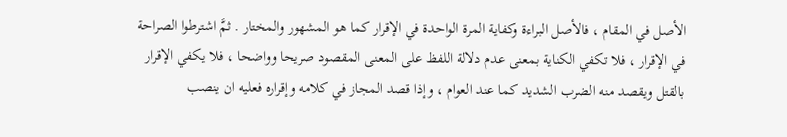الأصل في المقام ، فالأصل البراءة وكفاية المرة الواحدة في الإقرار كما هو المشهور والمختار . ثمَّ اشترطوا الصراحة في الإقرار ، فلا تكفي الكناية بمعنى عدم دلالة اللفظ على المعنى المقصود صريحا وواضحا ، فلا يكفي الإقرار بالقتل ويقصد منه الضرب الشديد كما عند العوام ، وإذا قصد المجاز في كلامه وإقراره فعليه ان ينصب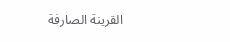القرينة الصارفة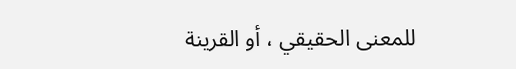للمعنى الحقيقي ، أو القرينة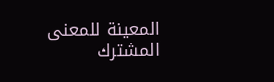المعينة للمعنى المشترك